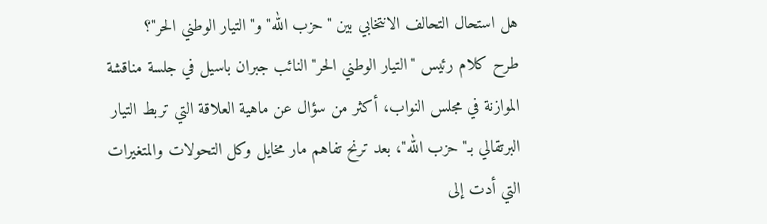هل استحال التحالف الانتخابي بين "حزب الله" و"التيار الوطني الحر"؟
طرح كلام رئيس "التيار الوطني الحر" النائب جبران باسيل في جلسة مناقشة الموازنة في مجلس النواب، أكثر من سؤال عن ماهية العلاقة التي تربط التيار البرتقالي بـ"حزب الله"، بعد ترنح تفاهم مار مخايل وكل التحولات والمتغيرات التي أدت إلى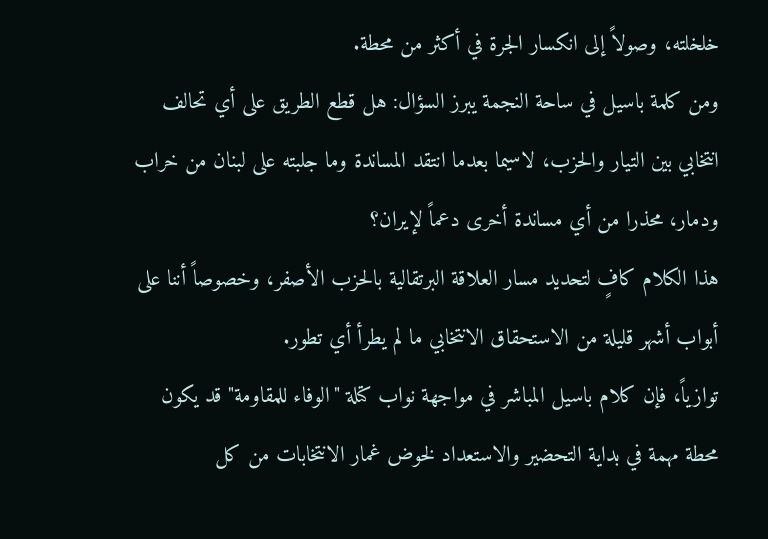خلخلته، وصولاً إلى انكسار الجرة في أكثر من محطة.
ومن كلمة باسيل في ساحة النجمة يبرز السؤال: هل قطع الطريق على أي تحالف انتخابي بين التيار والحزب، لاسيما بعدما انتقد المساندة وما جلبته على لبنان من خراب ودمار، محذرا من أي مساندة أخرى دعماً لإيران؟
هذا الكلام كافٍ لتحديد مسار العلاقة البرتقالية بالحزب الأصفر، وخصوصاً أننا على أبواب أشهر قليلة من الاستحقاق الانتخابي ما لم يطرأ أي تطور.
توازياً، فإن كلام باسيل المباشر في مواجهة نواب كتلة "الوفاء للمقاومة" قد يكون محطة مهمة في بداية التحضير والاستعداد لخوض غمار الانتخابات من كل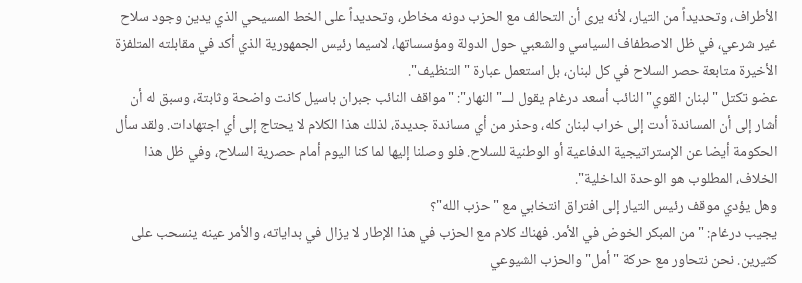الأطراف، وتحديداً من التيار، لأنه يرى أن التحالف مع الحزب دونه مخاطر، وتحديداً على الخط المسيحي الذي يدين وجود سلاح غير شرعي، في ظل الاصطفاف السياسي والشعبي حول الدولة ومؤسساتها، لاسيما رئيس الجمهورية الذي أكد في مقابلته المتلفزة الأخيرة متابعة حصر السلاح في كل لبنان، بل استعمل عبارة "التنظيف".
عضو تكتل "لبنان القوي" النائب أسعد درغام يقول لـــ"النهار": "مواقف النائب جبران باسيل كانت واضحة وثابتة، وسبق له أن أشار إلى أن المساندة أدت إلى خراب لبنان كله، وحذر من أي مساندة جديدة، لذلك هذا الكلام لا يحتاج إلى أي اجتهادات. ولقد سأل الحكومة أيضا عن الإستراتيجية الدفاعية أو الوطنية للسلاح. فلو وصلنا إليها لما كنا اليوم أمام حصرية السلاح، وفي ظل هذا الخلاف، المطلوب هو الوحدة الداخلية".
وهل يؤدي موقف رئيس التيار إلى افتراق انتخابي مع "حزب الله"؟
يجيب درغام: "من المبكر الخوض في الأمر. فهناك كلام مع الحزب في هذا الإطار لا يزال في بداياته، والأمر عينه ينسحب على كثيرين. نحن نتحاور مع حركة "أمل" والحزب الشيوعي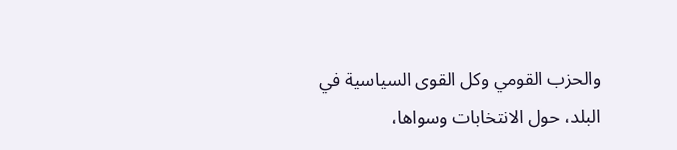والحزب القومي وكل القوى السياسية في البلد، حول الانتخابات وسواها،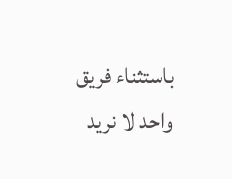باستثناء فريق واحد لا نريد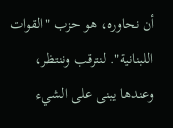أن نحاوره، هو حزب "القوات اللبنانية". لنترقب وننتظر، وعندها يبنى على الشيء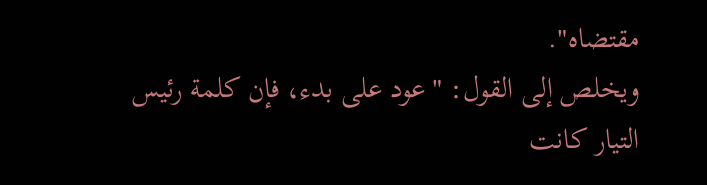مقتضاه".
ويخلص إلى القول: "عود على بدء، فإن كلمة رئيس التيار كانت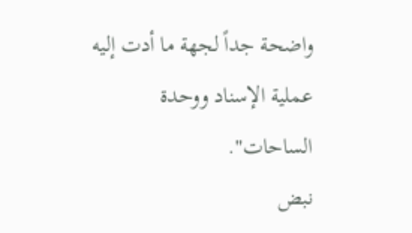واضحة جداً لجهة ما أدت إليه عملية الإسناد ووحدة الساحات".
نبض